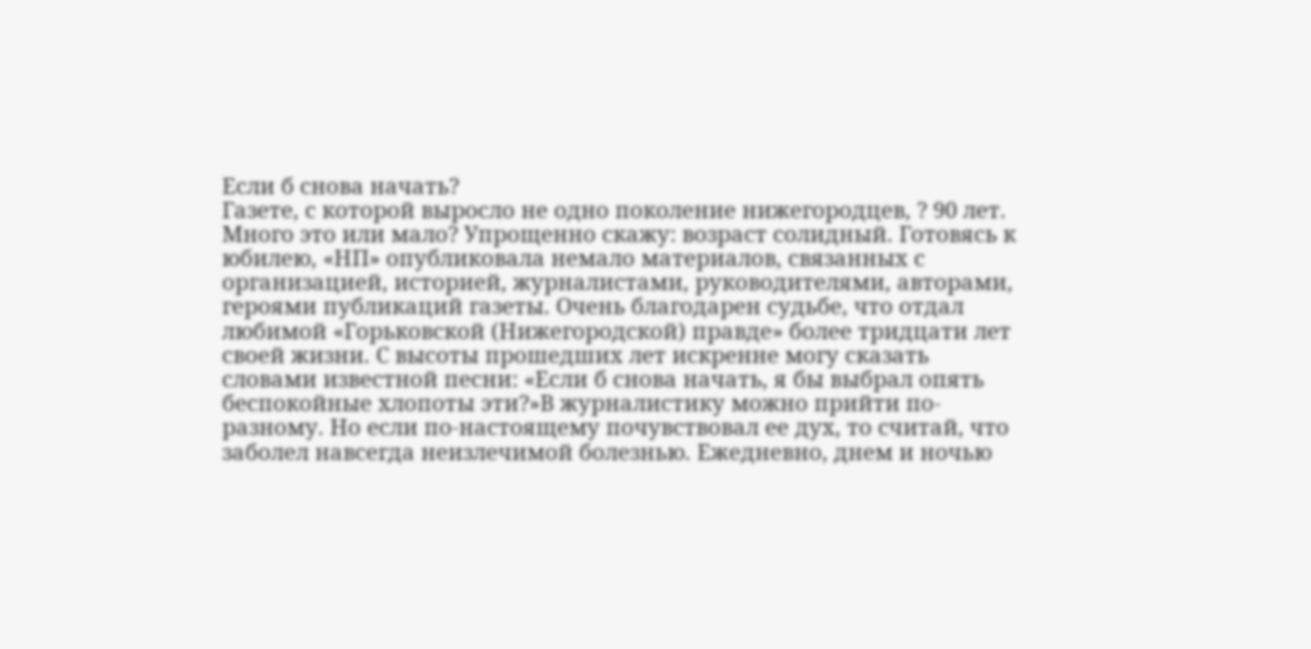Если б снова начать?
Газете, с которой выросло не одно поколение нижегородцев, ? 90 лет. Много это или мало? Упрощенно скажу: возраст солидный. Готовясь к юбилею, «НП» опубликовала немало материалов, связанных с организацией, историей, журналистами, руководителями, авторами, героями публикаций газеты. Очень благодарен судьбе, что отдал любимой «Горьковской (Нижегородской) правде» более тридцати лет своей жизни. С высоты прошедших лет искренне могу сказать словами известной песни: «Если б снова начать, я бы выбрал опять беспокойные хлопоты эти?»В журналистику можно прийти по-разному. Но если по-настоящему почувствовал ее дух, то считай, что заболел навсегда неизлечимой болезнью. Ежедневно, днем и ночью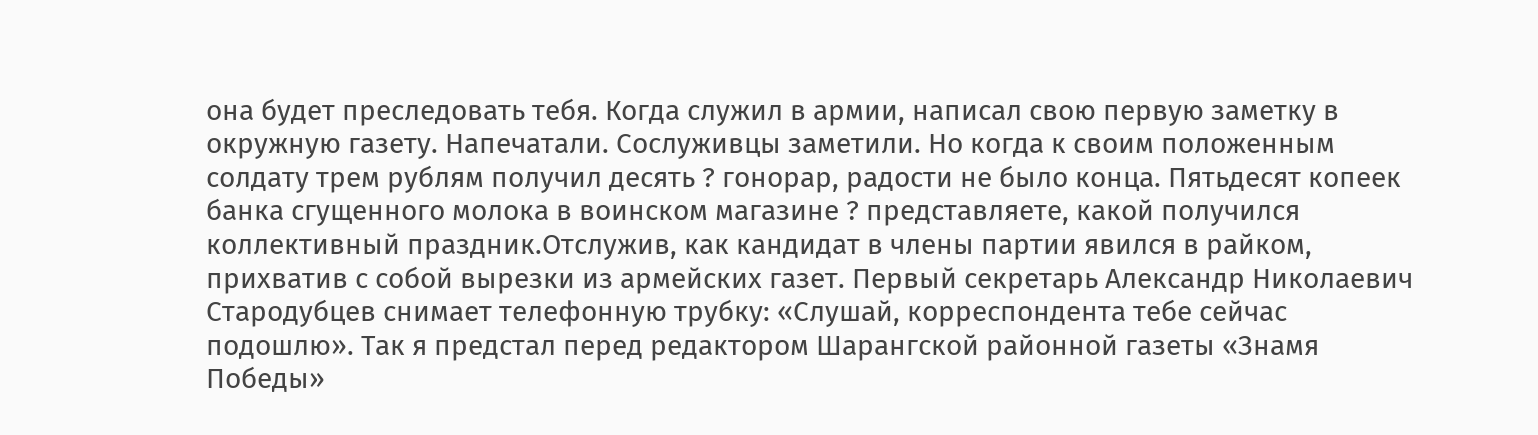она будет преследовать тебя. Когда служил в армии, написал свою первую заметку в окружную газету. Напечатали. Сослуживцы заметили. Но когда к своим положенным солдату трем рублям получил десять ? гонорар, радости не было конца. Пятьдесят копеек банка сгущенного молока в воинском магазине ? представляете, какой получился коллективный праздник.Отслужив, как кандидат в члены партии явился в райком, прихватив с собой вырезки из армейских газет. Первый секретарь Александр Николаевич Стародубцев снимает телефонную трубку: «Слушай, корреспондента тебе сейчас подошлю». Так я предстал перед редактором Шарангской районной газеты «Знамя Победы»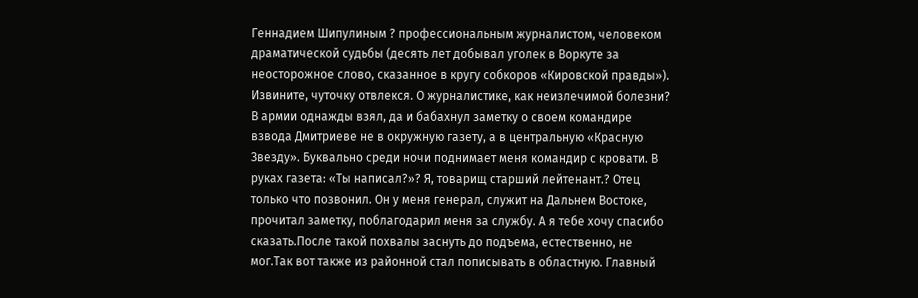Геннадием Шипулиным ? профессиональным журналистом, человеком драматической судьбы (десять лет добывал уголек в Воркуте за неосторожное слово, сказанное в кругу собкоров «Кировской правды»). Извините, чуточку отвлекся. О журналистике, как неизлечимой болезни? В армии однажды взял, да и бабахнул заметку о своем командире взвода Дмитриеве не в окружную газету, а в центральную «Красную Звезду». Буквально среди ночи поднимает меня командир с кровати. В руках газета: «Ты написал?»? Я, товарищ старший лейтенант.? Отец только что позвонил. Он у меня генерал, служит на Дальнем Востоке, прочитал заметку, поблагодарил меня за службу. А я тебе хочу спасибо сказать.После такой похвалы заснуть до подъема, естественно, не мог.Так вот также из районной стал пописывать в областную. Главный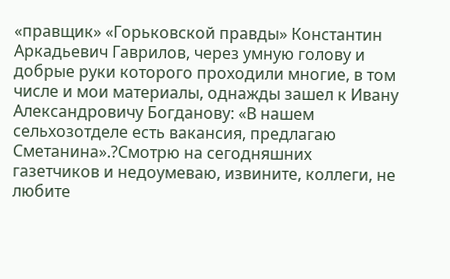«правщик» «Горьковской правды» Константин Аркадьевич Гаврилов, через умную голову и добрые руки которого проходили многие, в том числе и мои материалы, однажды зашел к Ивану Александровичу Богданову: «В нашем сельхозотделе есть вакансия, предлагаю Сметанина».?Смотрю на сегодняшних газетчиков и недоумеваю, извините, коллеги, не любите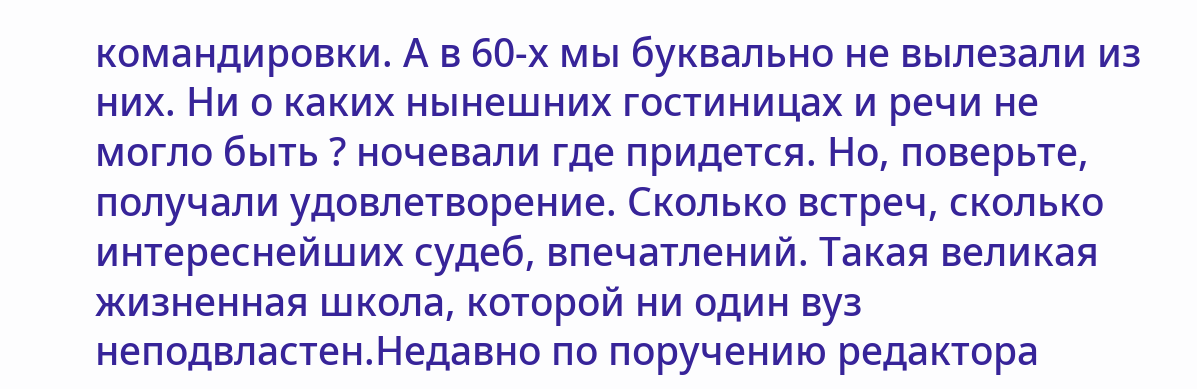командировки. А в 60‑х мы буквально не вылезали из них. Ни о каких нынешних гостиницах и речи не могло быть ? ночевали где придется. Но, поверьте, получали удовлетворение. Сколько встреч, сколько интереснейших судеб, впечатлений. Такая великая жизненная школа, которой ни один вуз неподвластен.Недавно по поручению редактора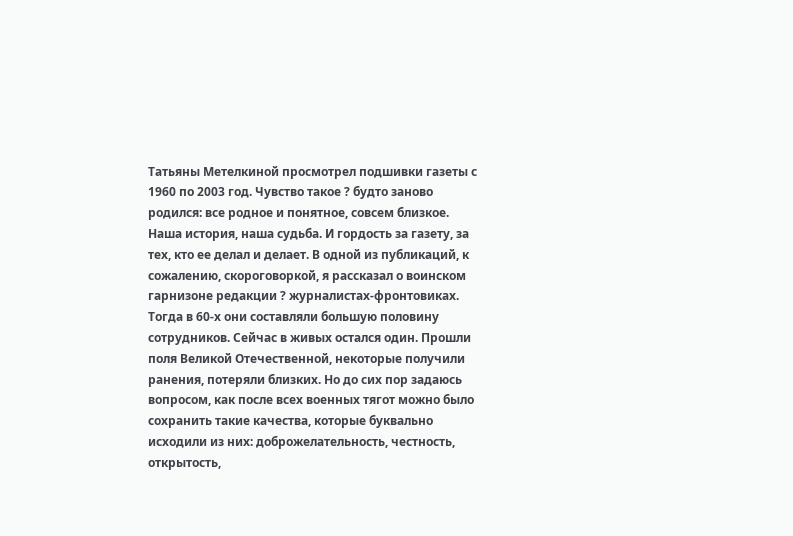Татьяны Метелкиной просмотрел подшивки газеты с 1960 по 2003 год. Чувство такое ? будто заново родился: все родное и понятное, совсем близкое. Наша история, наша судьба. И гордость за газету, за тех, кто ее делал и делает. В одной из публикаций, к сожалению, скороговоркой, я рассказал о воинском гарнизоне редакции ? журналистах-фронтовиках. Тогда в 60‑х они составляли большую половину сотрудников. Сейчас в живых остался один. Прошли поля Великой Отечественной, некоторые получили ранения, потеряли близких. Но до сих пор задаюсь вопросом, как после всех военных тягот можно было сохранить такие качества, которые буквально исходили из них: доброжелательность, честность, открытость,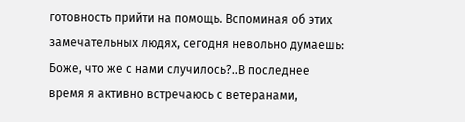готовность прийти на помощь. Вспоминая об этих замечательных людях, сегодня невольно думаешь: Боже, что же с нами случилось?..В последнее время я активно встречаюсь с ветеранами,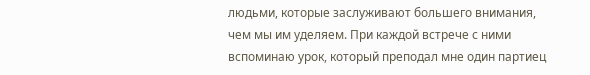людьми, которые заслуживают большего внимания, чем мы им уделяем. При каждой встрече с ними вспоминаю урок, который преподал мне один партиец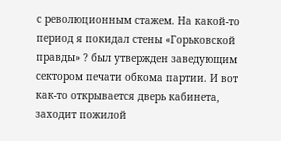с революционным стажем. На какой-то период я покидал стены «Горьковской правды» ? был утвержден заведующим сектором печати обкома партии. И вот как-то открывается дверь кабинета, заходит пожилой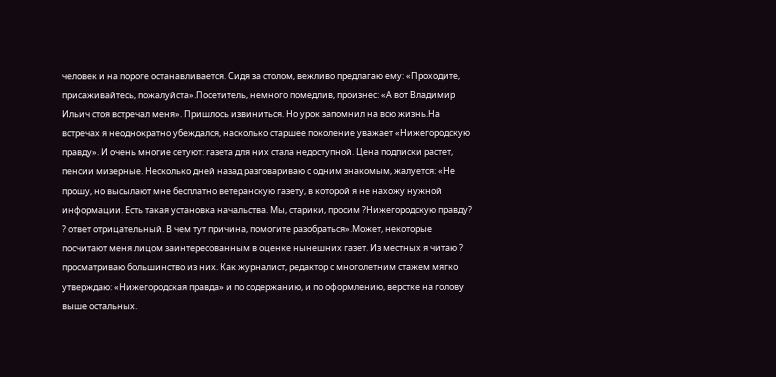человек и на пороге останавливается. Сидя за столом, вежливо предлагаю ему: «Проходите, присаживайтесь, пожалуйста».Посетитель, немного помедлив, произнес: «А вот Владимир Ильич стоя встречал меня». Пришлось извиниться. Но урок запомнил на всю жизнь.На встречах я неоднократно убеждался, насколько старшее поколение уважает «Нижегородскую правду». И очень многие сетуют: газета для них стала недоступной. Цена подписки растет, пенсии мизерные. Несколько дней назад разговариваю с одним знакомым, жалуется: «Не прошу, но высылают мне бесплатно ветеранскую газету, в которой я не нахожу нужной информации. Есть такая установка начальства. Мы, старики, просим ?Нижегородскую правду? ? ответ отрицательный. В чем тут причина, помогите разобраться».Может, некоторые посчитают меня лицом заинтересованным в оценке нынешних газет. Из местных я читаю ? просматриваю большинство из них. Как журналист, редактор с многолетним стажем мягко утверждаю: «Нижегородская правда» и по содержанию, и по оформлению, верстке на голову выше остальных.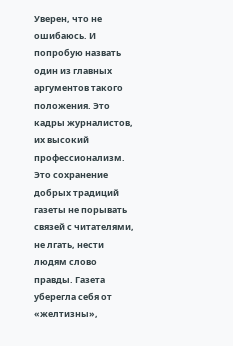Уверен, что не ошибаюсь. И попробую назвать один из главных аргументов такого положения. Это кадры журналистов, их высокий профессионализм. Это сохранение добрых традиций газеты не порывать связей с читателями, не лгать, нести людям слово правды. Газета уберегла себя от «желтизны»,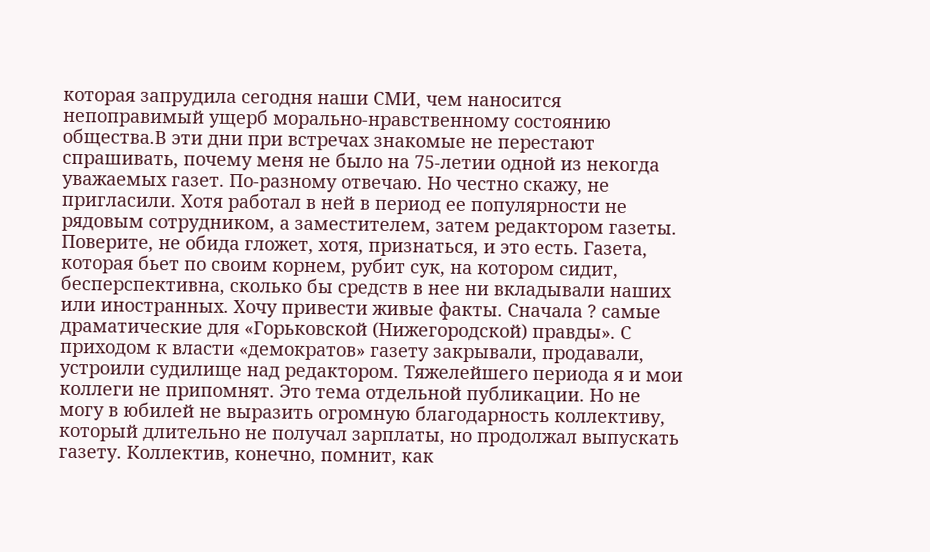которая запрудила сегодня наши СМИ, чем наносится непоправимый ущерб морально-нравственному состоянию общества.В эти дни при встречах знакомые не перестают спрашивать, почему меня не было на 75-летии одной из некогда уважаемых газет. По-разному отвечаю. Но честно скажу, не пригласили. Хотя работал в ней в период ее популярности не рядовым сотрудником, а заместителем, затем редактором газеты. Поверите, не обида гложет, хотя, признаться, и это есть. Газета, которая бьет по своим корнем, рубит сук, на котором сидит, бесперспективна, сколько бы средств в нее ни вкладывали наших или иностранных. Хочу привести живые факты. Сначала ? самые драматические для «Горьковской (Нижегородской) правды». С приходом к власти «демократов» газету закрывали, продавали, устроили судилище над редактором. Тяжелейшего периода я и мои коллеги не припомнят. Это тема отдельной публикации. Но не могу в юбилей не выразить огромную благодарность коллективу, который длительно не получал зарплаты, но продолжал выпускать газету. Коллектив, конечно, помнит, как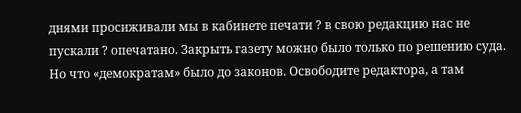днями просиживали мы в кабинете печати ? в свою редакцию нас не пускали ? опечатано. Закрыть газету можно было только по решению суда. Но что «демократам» было до законов. Освободите редактора, а там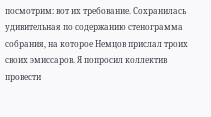посмотрим: вот их требование. Сохранилась удивительная по содержанию стенограмма собрания, на которое Немцов прислал троих своих эмиссаров. Я попросил коллектив провести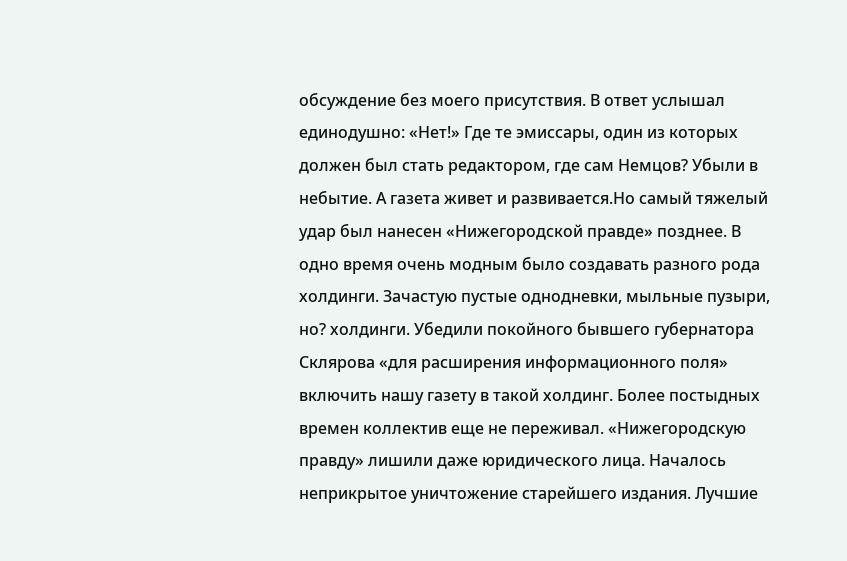обсуждение без моего присутствия. В ответ услышал единодушно: «Нет!» Где те эмиссары, один из которых должен был стать редактором, где сам Немцов? Убыли в небытие. А газета живет и развивается.Но самый тяжелый удар был нанесен «Нижегородской правде» позднее. В одно время очень модным было создавать разного рода холдинги. Зачастую пустые однодневки, мыльные пузыри, но? холдинги. Убедили покойного бывшего губернатора Склярова «для расширения информационного поля» включить нашу газету в такой холдинг. Более постыдных времен коллектив еще не переживал. «Нижегородскую правду» лишили даже юридического лица. Началось неприкрытое уничтожение старейшего издания. Лучшие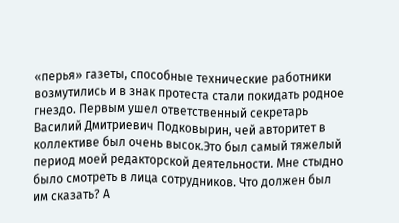«перья» газеты, способные технические работники возмутились и в знак протеста стали покидать родное гнездо. Первым ушел ответственный секретарь Василий Дмитриевич Подковырин, чей авторитет в коллективе был очень высок.Это был самый тяжелый период моей редакторской деятельности. Мне стыдно было смотреть в лица сотрудников. Что должен был им сказать? А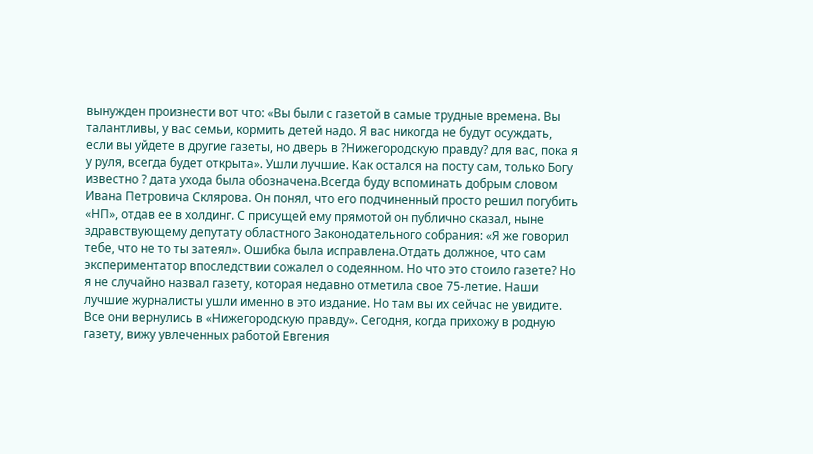вынужден произнести вот что: «Вы были с газетой в самые трудные времена. Вы талантливы, у вас семьи, кормить детей надо. Я вас никогда не будут осуждать, если вы уйдете в другие газеты, но дверь в ?Нижегородскую правду? для вас, пока я у руля, всегда будет открыта». Ушли лучшие. Как остался на посту сам, только Богу известно ? дата ухода была обозначена.Всегда буду вспоминать добрым словом Ивана Петровича Склярова. Он понял, что его подчиненный просто решил погубить «НП», отдав ее в холдинг. С присущей ему прямотой он публично сказал, ныне здравствующему депутату областного Законодательного собрания: «Я же говорил тебе, что не то ты затеял». Ошибка была исправлена.Отдать должное, что сам экспериментатор впоследствии сожалел о содеянном. Но что это стоило газете? Но я не случайно назвал газету, которая недавно отметила свое 75-летие. Наши лучшие журналисты ушли именно в это издание. Но там вы их сейчас не увидите. Все они вернулись в «Нижегородскую правду». Сегодня, когда прихожу в родную газету, вижу увлеченных работой Евгения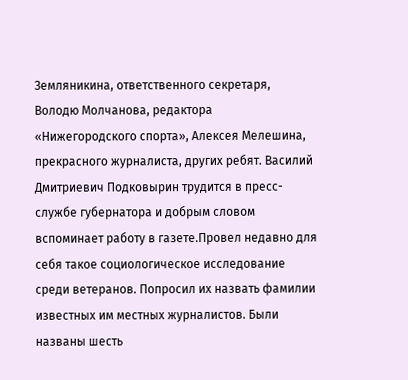Земляникина, ответственного секретаря, Володю Молчанова, редактора «Нижегородского спорта», Алексея Мелешина, прекрасного журналиста, других ребят. Василий Дмитриевич Подковырин трудится в пресс-службе губернатора и добрым словом вспоминает работу в газете.Провел недавно для себя такое социологическое исследование среди ветеранов. Попросил их назвать фамилии известных им местных журналистов. Были названы шесть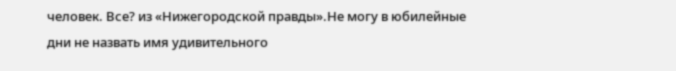человек. Все? из «Нижегородской правды».Не могу в юбилейные дни не назвать имя удивительного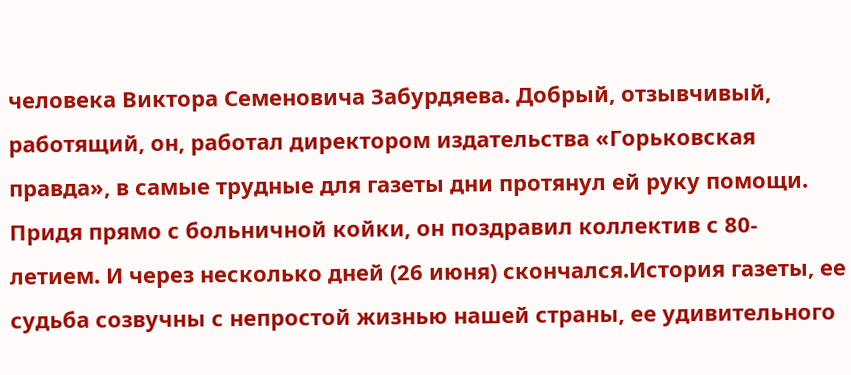человека Виктора Семеновича Забурдяева. Добрый, отзывчивый, работящий, он, работал директором издательства «Горьковская правда», в самые трудные для газеты дни протянул ей руку помощи. Придя прямо с больничной койки, он поздравил коллектив с 80-летием. И через несколько дней (26 июня) скончался.История газеты, ее судьба созвучны с непростой жизнью нашей страны, ее удивительного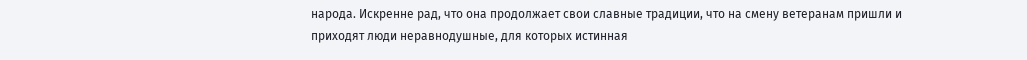народа. Искренне рад, что она продолжает свои славные традиции, что на смену ветеранам пришли и приходят люди неравнодушные, для которых истинная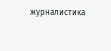журналистика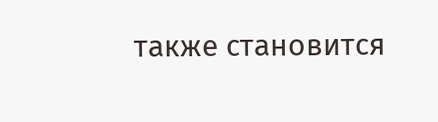также становится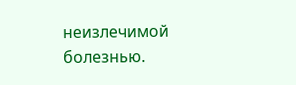неизлечимой болезнью.